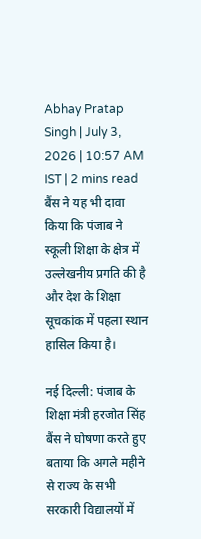Abhay Pratap Singh | July 3, 2026 | 10:57 AM IST | 2 mins read
बैंस ने यह भी दावा किया कि पंजाब ने स्कूली शिक्षा के क्षेत्र में उल्लेखनीय प्रगति की है और देश के शिक्षा सूचकांक में पहला स्थान हासिल किया है।

नई दिल्ली: पंजाब के शिक्षा मंत्री हरजोत सिंह बैंस ने घोषणा करते हुए बताया कि अगले महीने से राज्य के सभी सरकारी विद्यालयों में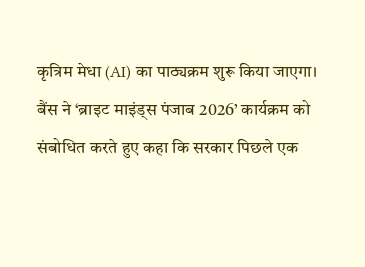कृत्रिम मेधा (AI) का पाठ्यक्रम शुरू किया जाएगा। बैंस ने ‘ब्राइट माइंड्स पंजाब 2026’ कार्यक्रम को संबोधित करते हुए कहा कि सरकार पिछले एक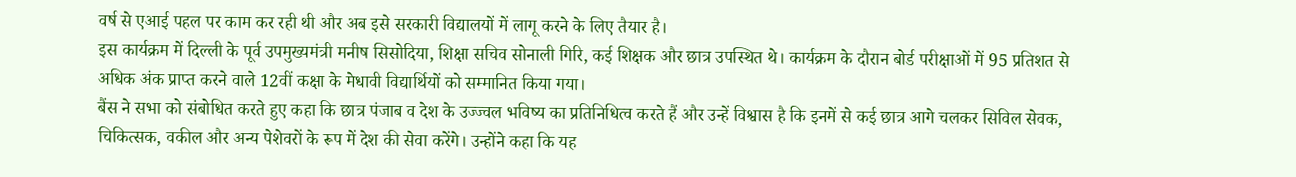वर्ष से एआई पहल पर काम कर रही थी और अब इसे सरकारी विद्यालयों में लागू करने के लिए तैयार है।
इस कार्यक्रम में दिल्ली के पूर्व उपमुख्यमंत्री मनीष सिसोदिया, शिक्षा सचिव सोनाली गिरि, कई शिक्षक और छात्र उपस्थित थे। कार्यक्रम के दौरान बोर्ड परीक्षाओं में 95 प्रतिशत से अधिक अंक प्राप्त करने वाले 12वीं कक्षा के मेधावी विद्यार्थियों को सम्मानित किया गया।
बैंस ने सभा को संबोधित करते हुए कहा कि छात्र पंजाब व देश के उज्ज्वल भविष्य का प्रतिनिधित्व करते हैं और उन्हें विश्वास है कि इनमें से कई छात्र आगे चलकर सिविल सेवक, चिकित्सक, वकील और अन्य पेशेवरों के रूप में देश की सेवा करेंगे। उन्होंने कहा कि यह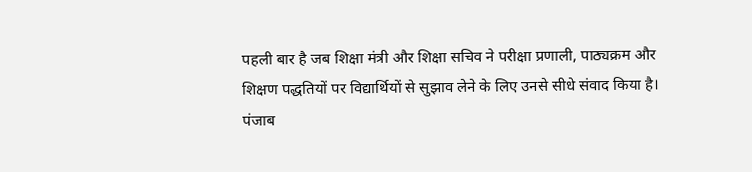पहली बार है जब शिक्षा मंत्री और शिक्षा सचिव ने परीक्षा प्रणाली, पाठ्यक्रम और शिक्षण पद्धतियों पर विद्यार्थियों से सुझाव लेने के लिए उनसे सीधे संवाद किया है।
पंजाब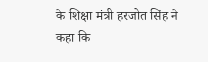के शिक्षा मंत्री हरजोत सिंह ने कहा कि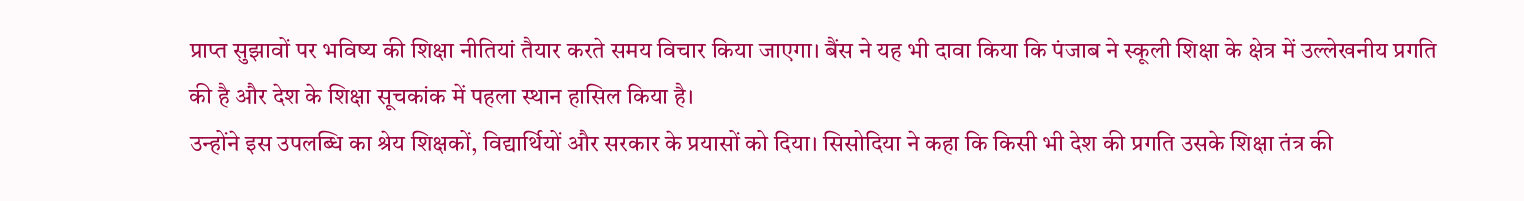प्राप्त सुझावों पर भविष्य की शिक्षा नीतियां तैयार करते समय विचार किया जाएगा। बैंस ने यह भी दावा किया कि पंजाब ने स्कूली शिक्षा के क्षेत्र में उल्लेखनीय प्रगति की है और देश के शिक्षा सूचकांक में पहला स्थान हासिल किया है।
उन्होंने इस उपलब्धि का श्रेय शिक्षकों, विद्यार्थियों और सरकार के प्रयासों को दिया। सिसोदिया ने कहा कि किसी भी देश की प्रगति उसके शिक्षा तंत्र की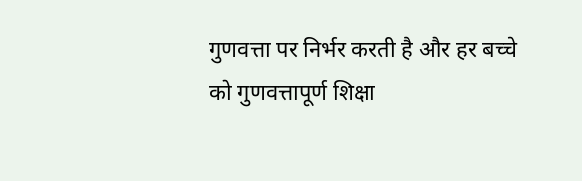गुणवत्ता पर निर्भर करती है और हर बच्चे को गुणवत्तापूर्ण शिक्षा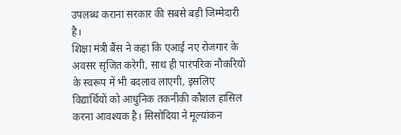उपलब्ध कराना सरकार की सबसे बड़ी जिम्मेदारी है।
शिक्षा मंत्री बैंस ने कहा कि एआई नए रोजगार के अवसर सृजित करेगी, साथ ही पारंपरिक नौकरियों के स्वरूप में भी बदलाव लाएगी, इसलिए विद्यार्थियों को आधुनिक तकनीकी कौशल हासिल करना आवश्यक है। सिसोदिया ने मूल्यांकन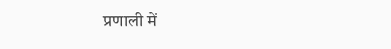प्रणाली में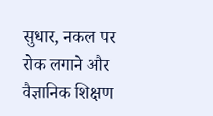सुधार, नकल पर रोक लगाने और वैज्ञानिक शिक्षण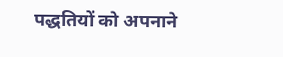पद्धतियों को अपनाने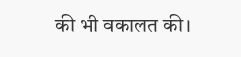की भी वकालत की।